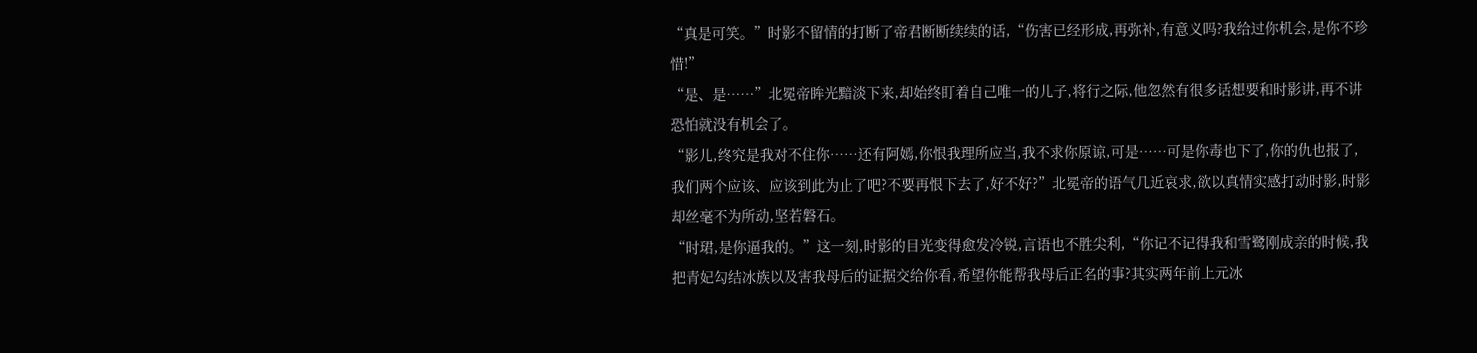“真是可笑。”时影不留情的打断了帝君断断续续的话,“伤害已经形成,再弥补,有意义吗?我给过你机会,是你不珍惜!”
“是、是……”北冕帝眸光黯淡下来,却始终盯着自己唯一的儿子,将行之际,他忽然有很多话想要和时影讲,再不讲恐怕就没有机会了。
“影儿,终究是我对不住你……还有阿嫣,你恨我理所应当,我不求你原谅,可是……可是你毒也下了,你的仇也报了,我们两个应该、应该到此为止了吧?不要再恨下去了,好不好?”北冕帝的语气几近哀求,欲以真情实感打动时影,时影却丝毫不为所动,坚若磐石。
“时珺,是你逼我的。”这一刻,时影的目光变得愈发冷锐,言语也不胜尖利,“你记不记得我和雪鹭刚成亲的时候,我把青妃勾结冰族以及害我母后的证据交给你看,希望你能帮我母后正名的事?其实两年前上元冰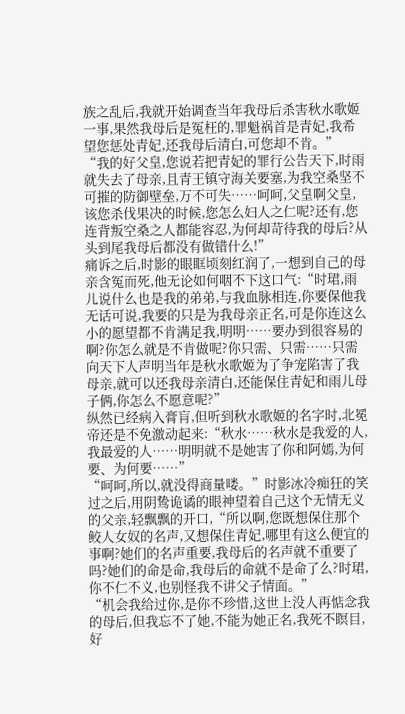族之乱后,我就开始调查当年我母后杀害秋水歌姬一事,果然我母后是冤枉的,罪魁祸首是青妃,我希望您惩处青妃,还我母后清白,可您却不肯。”
“我的好父皇,您说若把青妃的罪行公告天下,时雨就失去了母亲,且青王镇守海关要塞,为我空桑坚不可摧的防御壁垒,万不可失……呵呵,父皇啊父皇,该您杀伐果决的时候,您怎么妇人之仁呢?还有,您连背叛空桑之人都能容忍,为何却苛待我的母后?从头到尾我母后都没有做错什么!”
痛诉之后,时影的眼眶顷刻红润了,一想到自己的母亲含冤而死,他无论如何咽不下这口气:“时珺,雨儿说什么也是我的弟弟,与我血脉相连,你要保他我无话可说,我要的只是为我母亲正名,可是你连这么小的愿望都不肯满足我,明明……要办到很容易的啊?你怎么就是不肯做呢?你只需、只需……只需向天下人声明当年是秋水歌姬为了争宠陷害了我母亲,就可以还我母亲清白,还能保住青妃和雨儿母子俩,你怎么不愿意呢?”
纵然已经病入膏肓,但听到秋水歌姬的名字时,北冕帝还是不免激动起来:“秋水……秋水是我爱的人,我最爱的人……明明就不是她害了你和阿嫣,为何要、为何要……”
“呵呵,所以,就没得商量喽。”时影冰冷痴狂的笑过之后,用阴鸷诡谲的眼神望着自己这个无情无义的父亲,轻飘飘的开口,“所以啊,您既想保住那个鲛人女奴的名声,又想保住青妃,哪里有这么便宜的事啊?她们的名声重要,我母后的名声就不重要了吗?她们的命是命,我母后的命就不是命了么?时珺,你不仁不义,也别怪我不讲父子情面。”
“机会我给过你,是你不珍惜,这世上没人再惦念我的母后,但我忘不了她,不能为她正名,我死不瞑目,好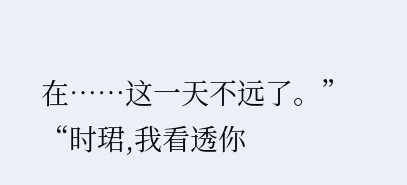在……这一天不远了。”
“时珺,我看透你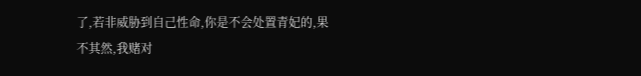了,若非威胁到自己性命,你是不会处置青妃的,果不其然,我赌对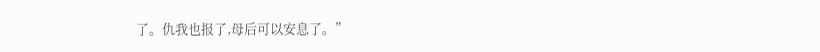了。仇我也报了,母后可以安息了。”